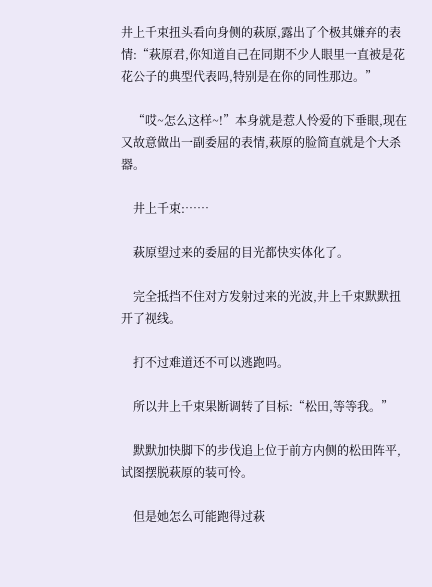井上千束扭头看向身侧的萩原,露出了个极其嫌弃的表情:“萩原君,你知道自己在同期不少人眼里一直被是花花公子的典型代表吗,特别是在你的同性那边。”

    “哎~怎么这样~!”本身就是惹人怜爱的下垂眼,现在又故意做出一副委屈的表情,萩原的脸简直就是个大杀器。

    井上千束:……

    萩原望过来的委屈的目光都快实体化了。

    完全抵挡不住对方发射过来的光波,井上千束默默扭开了视线。

    打不过难道还不可以逃跑吗。

    所以井上千束果断调转了目标:“松田,等等我。”

    默默加快脚下的步伐追上位于前方内侧的松田阵平,试图摆脱萩原的装可怜。

    但是她怎么可能跑得过萩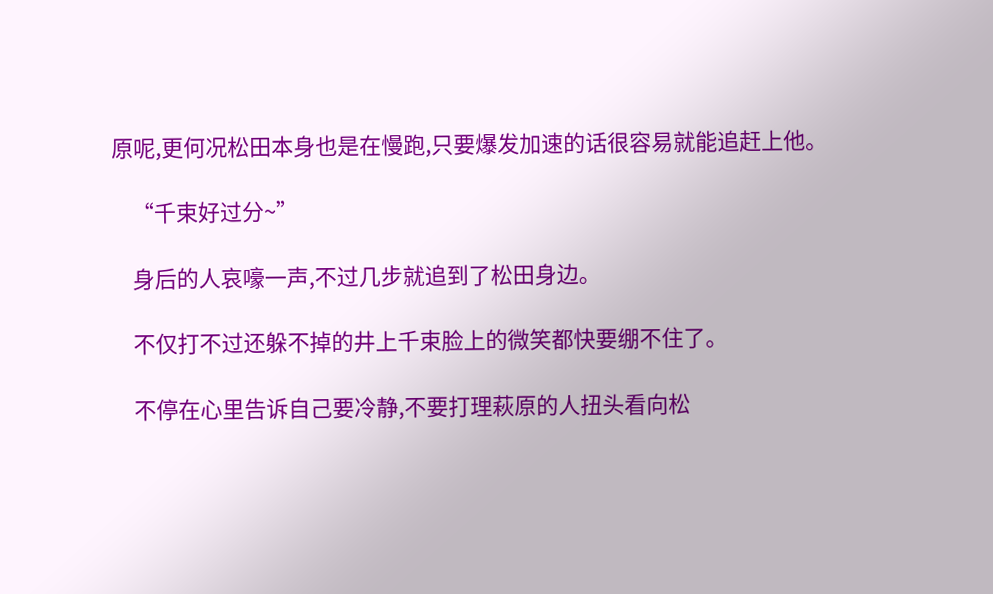原呢,更何况松田本身也是在慢跑,只要爆发加速的话很容易就能追赶上他。

    “千束好过分~”

    身后的人哀嚎一声,不过几步就追到了松田身边。

    不仅打不过还躲不掉的井上千束脸上的微笑都快要绷不住了。

    不停在心里告诉自己要冷静,不要打理萩原的人扭头看向松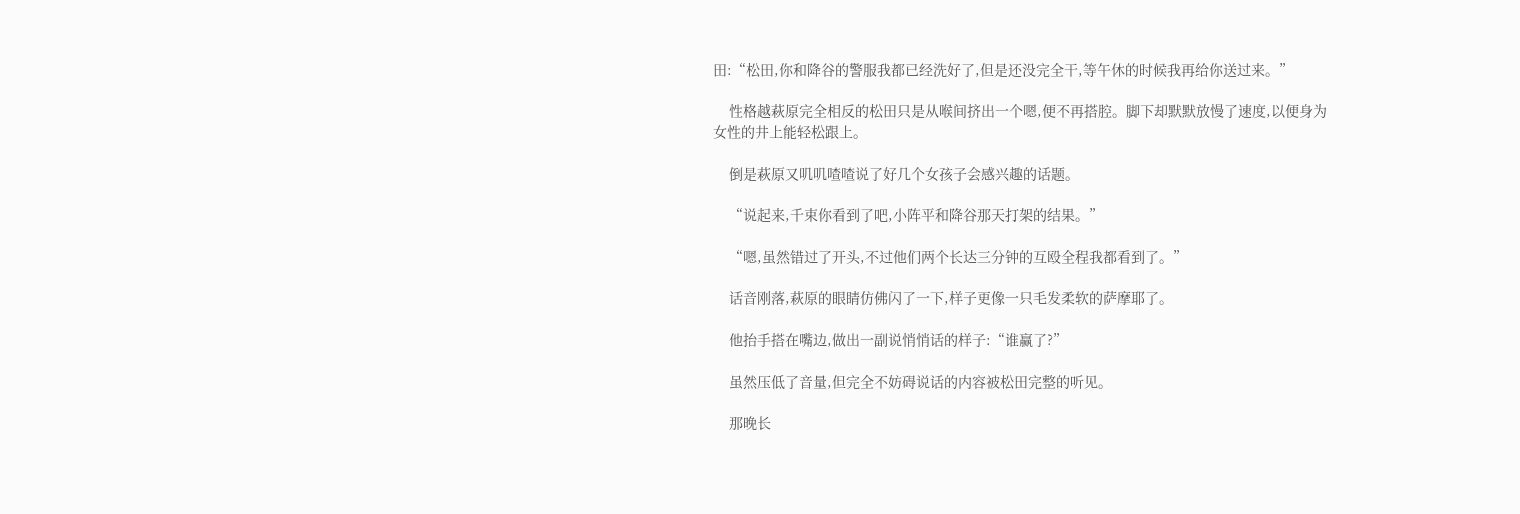田:“松田,你和降谷的警服我都已经洗好了,但是还没完全干,等午休的时候我再给你送过来。”

    性格越萩原完全相反的松田只是从喉间挤出一个嗯,便不再搭腔。脚下却默默放慢了速度,以便身为女性的井上能轻松跟上。

    倒是萩原又叽叽喳喳说了好几个女孩子会感兴趣的话题。

    “说起来,千束你看到了吧,小阵平和降谷那天打架的结果。”

    “嗯,虽然错过了开头,不过他们两个长达三分钟的互殴全程我都看到了。”

    话音刚落,萩原的眼睛仿佛闪了一下,样子更像一只毛发柔软的萨摩耶了。

    他抬手搭在嘴边,做出一副说悄悄话的样子:“谁赢了?”

    虽然压低了音量,但完全不妨碍说话的内容被松田完整的听见。

    那晚长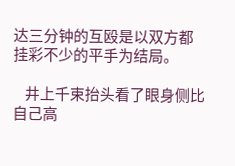达三分钟的互殴是以双方都挂彩不少的平手为结局。

    井上千束抬头看了眼身侧比自己高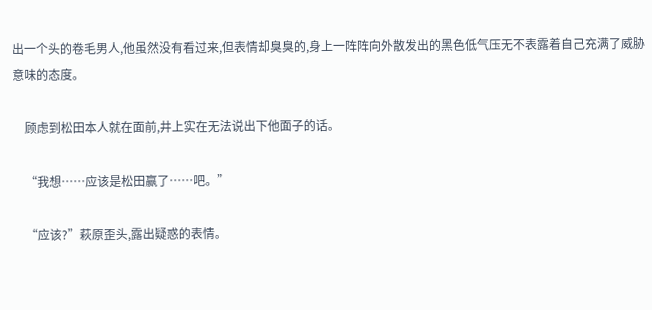出一个头的卷毛男人,他虽然没有看过来,但表情却臭臭的,身上一阵阵向外散发出的黑色低气压无不表露着自己充满了威胁意味的态度。

    顾虑到松田本人就在面前,井上实在无法说出下他面子的话。

    “我想……应该是松田赢了……吧。”

    “应该?”萩原歪头,露出疑惑的表情。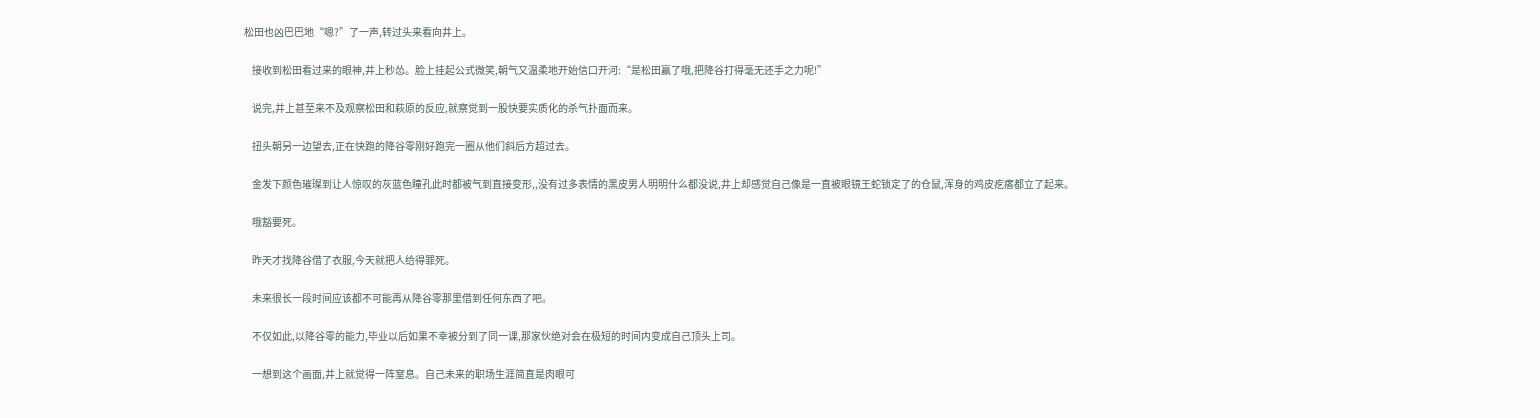松田也凶巴巴地“嗯?”了一声,转过头来看向井上。

    接收到松田看过来的眼神,井上秒怂。脸上挂起公式微笑,朝气又温柔地开始信口开河:“是松田赢了哦,把降谷打得毫无还手之力呢!”

    说完,井上甚至来不及观察松田和萩原的反应,就察觉到一股快要实质化的杀气扑面而来。

    扭头朝另一边望去,正在快跑的降谷零刚好跑完一圈从他们斜后方超过去。

    金发下颜色璀璨到让人惊叹的灰蓝色瞳孔此时都被气到直接变形,,没有过多表情的黑皮男人明明什么都没说,井上却感觉自己像是一直被眼镜王蛇锁定了的仓鼠,浑身的鸡皮疙瘩都立了起来。

    哦豁要死。

    昨天才找降谷借了衣服,今天就把人给得罪死。

    未来很长一段时间应该都不可能再从降谷零那里借到任何东西了吧。

    不仅如此,以降谷零的能力,毕业以后如果不幸被分到了同一课,那家伙绝对会在极短的时间内变成自己顶头上司。

    一想到这个画面,井上就觉得一阵窒息。自己未来的职场生涯简直是肉眼可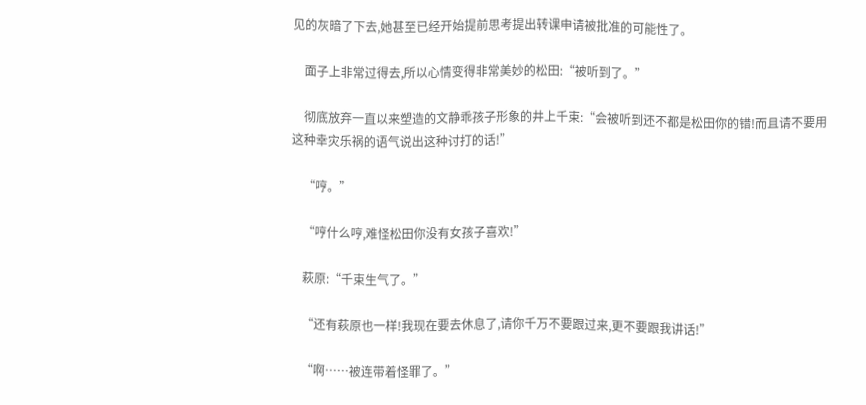见的灰暗了下去,她甚至已经开始提前思考提出转课申请被批准的可能性了。

    面子上非常过得去,所以心情变得非常美妙的松田:“被听到了。”

    彻底放弃一直以来塑造的文静乖孩子形象的井上千束:“会被听到还不都是松田你的错!而且请不要用这种幸灾乐祸的语气说出这种讨打的话!”

    “哼。”

    “哼什么哼,难怪松田你没有女孩子喜欢!”

    萩原:“千束生气了。”

    “还有萩原也一样!我现在要去休息了,请你千万不要跟过来,更不要跟我讲话!”

    “啊……被连带着怪罪了。”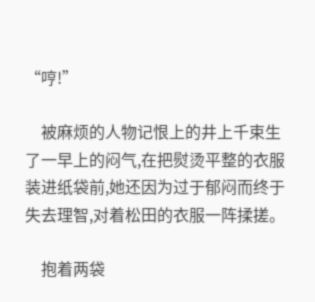“哼!”

    被麻烦的人物记恨上的井上千束生了一早上的闷气,在把熨烫平整的衣服装进纸袋前,她还因为过于郁闷而终于失去理智,对着松田的衣服一阵揉搓。

    抱着两袋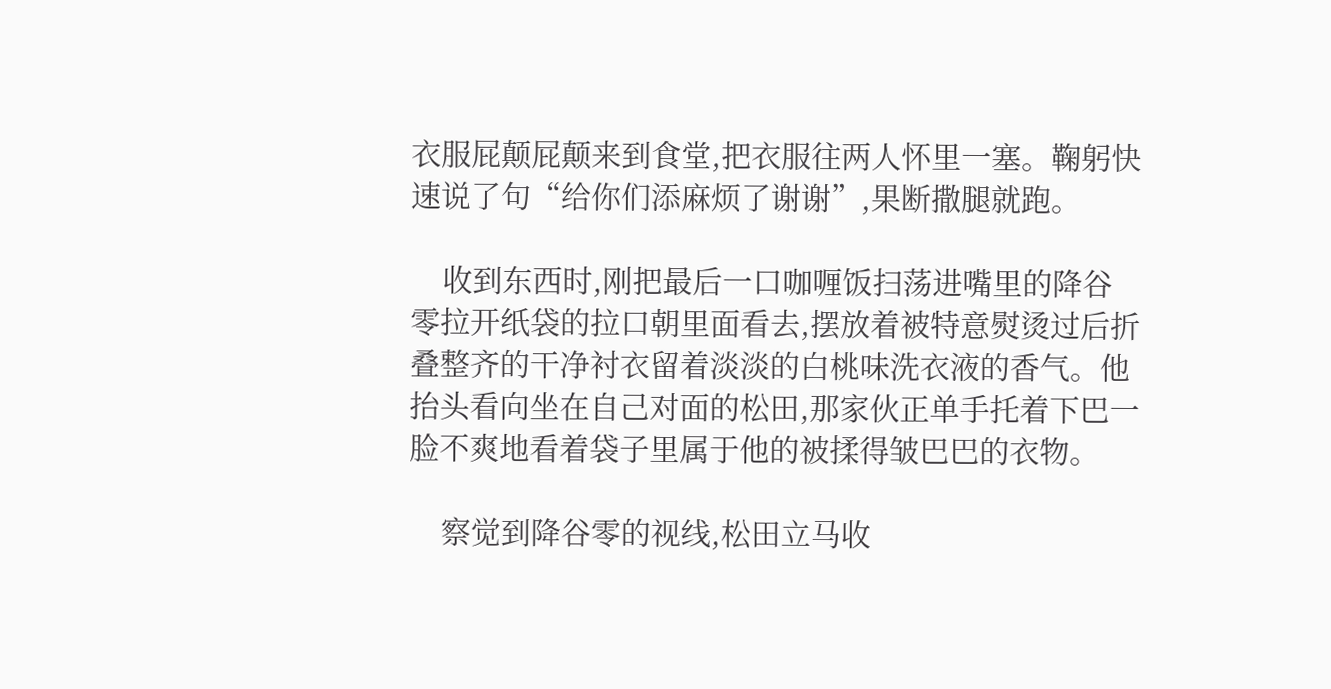衣服屁颠屁颠来到食堂,把衣服往两人怀里一塞。鞠躬快速说了句“给你们添麻烦了谢谢”,果断撒腿就跑。

    收到东西时,刚把最后一口咖喱饭扫荡进嘴里的降谷零拉开纸袋的拉口朝里面看去,摆放着被特意熨烫过后折叠整齐的干净衬衣留着淡淡的白桃味洗衣液的香气。他抬头看向坐在自己对面的松田,那家伙正单手托着下巴一脸不爽地看着袋子里属于他的被揉得皱巴巴的衣物。

    察觉到降谷零的视线,松田立马收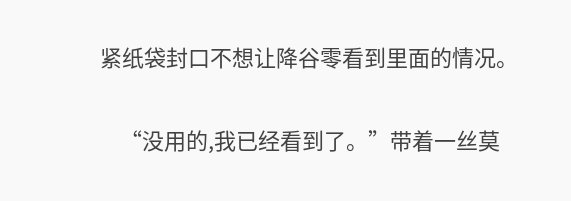紧纸袋封口不想让降谷零看到里面的情况。

    “没用的,我已经看到了。”带着一丝莫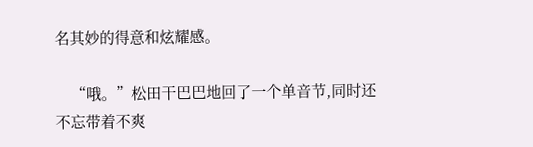名其妙的得意和炫耀感。

    “哦。”松田干巴巴地回了一个单音节,同时还不忘带着不爽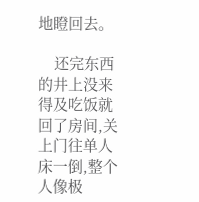地瞪回去。

    还完东西的井上没来得及吃饭就回了房间,关上门往单人床一倒,整个人像极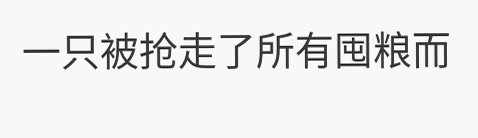一只被抢走了所有囤粮而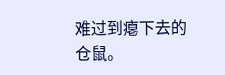难过到瘪下去的仓鼠。